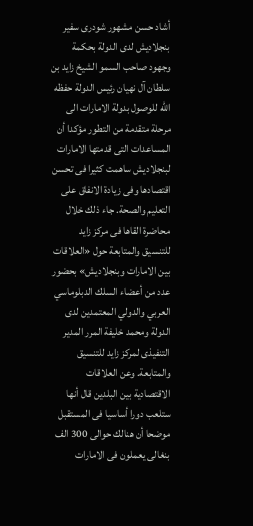أشاد حسن مشهور شودرى سفير بنجلاديش لدى الدولة بحكمة وجهود صاحب السمو الشيخ زايد بن سلطان آل نهيان رئيس الدولة حفظه الله للوصول بدولة الامارات الى مرحلة متقدمة من التطور مؤكدا أن المساعدات التى قدمتها الامارات لبنجلاديش ساهمت كثيرا فى تحسن اقتصادها وفى زيادة الانفاق على التعليم والصحة. جاء ذلك خلال محاضرة القاها فى مركز زايد للتنسيق والمتابعة حول «العلاقات بين الامارات وبنجلاديش» بحضور عدد من أعضاء السلك الدبلوماسي العربي والدولي المعتمدين لدى الدولة ومحمد خليفة المرر المدير التنفيذى لمركز زايد للتنسيق والمتابعة. وعن العلاقات الاقتصادية بين البلدين قال أنها ستلعب دورا أساسيا فى المستقبل موضحا أن هنالك حوالى 300 الف بنغالى يعملون فى الامارات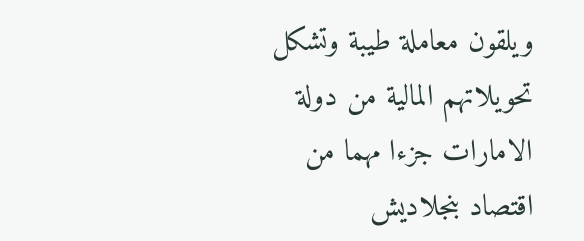ويلقون معاملة طيبة وتشكل تحويلاتهم المالية من دولة الامارات جزءا مهما من اقتصاد بنجلاديش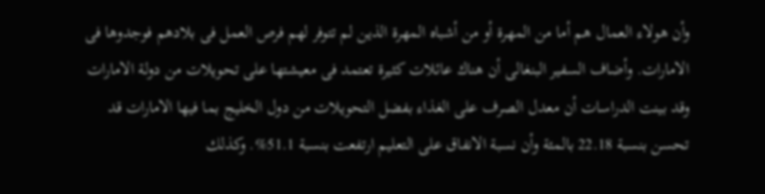وأن هولاء العمال هم أما من المهرة أو من أشباه المهرة الذين لم تتوفر لهم فرص العمل فى بلادهم فوجدوها فى الامارات. وأضاف السفير البنغالى أن هناك عائلات كثيرة تعتمد فى معيشتها على تحويلات من دولة الامارات وقد بينت الدراسات أن معدل الصرف على الغذاء بفضل التحويلات من دول الخليج بما فيها الامارات قد تحسن بنسبة 22.18 بالمئة وأن نسبة الانفاق على التعليم ارتفعت بنسبة 51.1%. وكذلك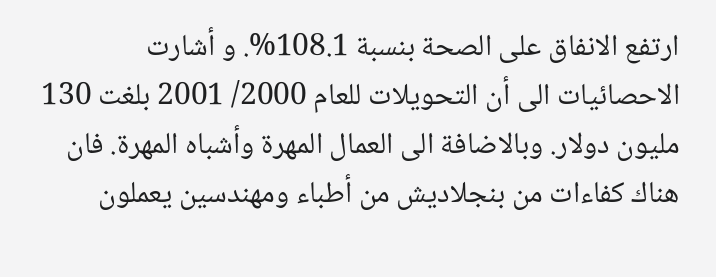ارتفع الانفاق على الصحة بنسبة 108.1%. و أشارت الاحصائيات الى أن التحويلات للعام 2000/ 2001 بلغت 130 مليون دولار. وبالاضافة الى العمال المهرة وأشباه المهرة. فان هناك كفاءات من بنجلاديش من أطباء ومهندسين يعملون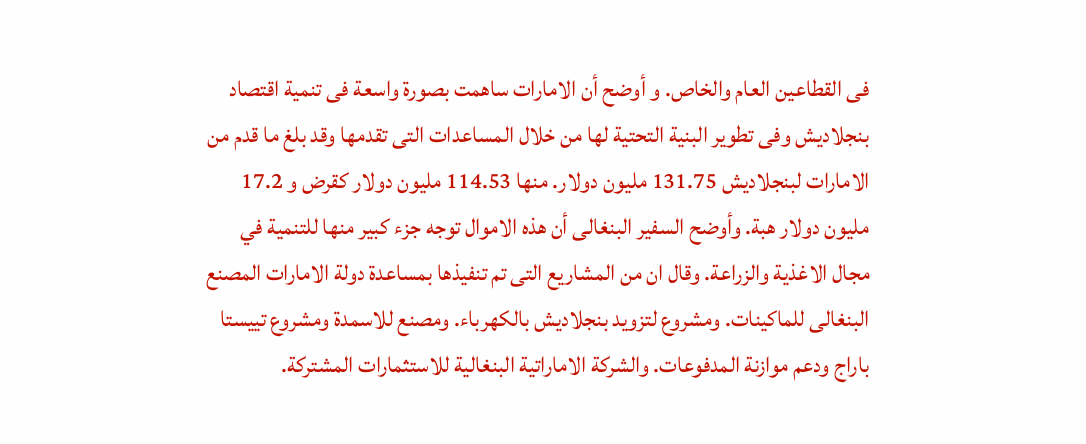فى القطاعين العام والخاص. و أوضح أن الامارات ساهمت بصورة واسعة فى تنمية اقتصاد بنجلاديش وفى تطوير البنية التحتية لها من خلال المساعدات التى تقدمها وقد بلغ ما قدم من الامارات لبنجلاديش 131.75 مليون دولار. منها 114.53 مليون دولار كقرض و 17.2 مليون دولار هبة. وأوضح السفير البنغالى أن هذه الاموال توجه جزء كبير منها للتنمية في مجال الاغذية والزراعة. وقال ان من المشاريع التى تم تنفيذها بمساعدة دولة الامارات المصنع البنغالى للماكينات. ومشروع لتزويد بنجلاديش بالكهرباء. ومصنع للاسمدة ومشروع تييستا باراج ودعم موازنة المدفوعات. والشركة الاماراتية البنغالية للاستثمارات المشتركة.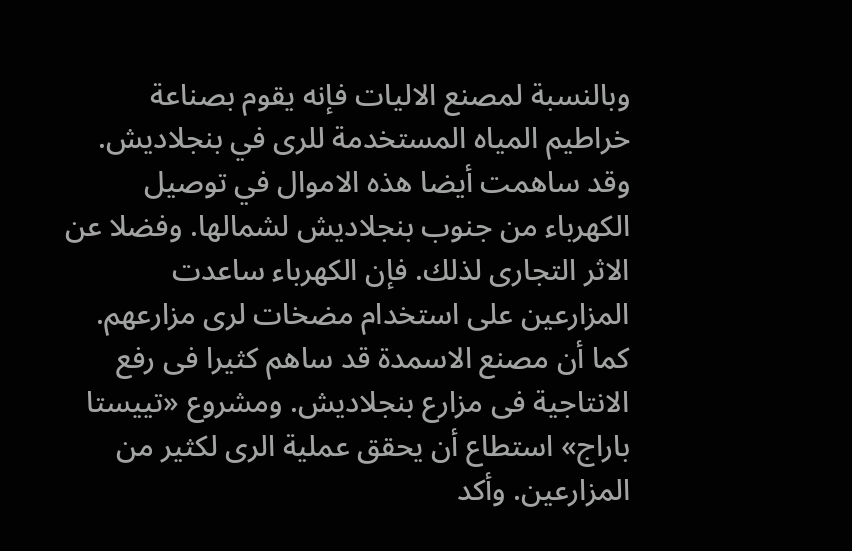وبالنسبة لمصنع الاليات فإنه يقوم بصناعة خراطيم المياه المستخدمة للرى في بنجلاديش. وقد ساهمت أيضا هذه الاموال في توصيل الكهرباء من جنوب بنجلاديش لشمالها. وفضلا عن الاثر التجارى لذلك. فإن الكهرباء ساعدت المزارعين على استخدام مضخات لرى مزارعهم. كما أن مصنع الاسمدة قد ساهم كثيرا فى رفع الانتاجية فى مزارع بنجلاديش. ومشروع «تييستا باراج» استطاع أن يحقق عملية الرى لكثير من المزارعين. وأكد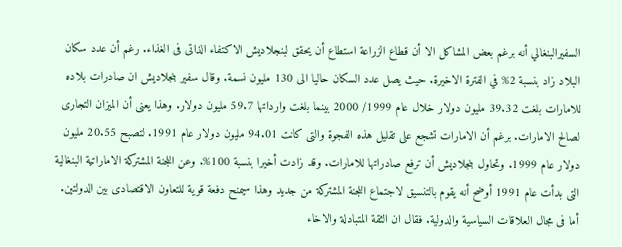السفيرالبنغالي أنه برغم بعض المشاكل الا أن قطاع الزراعة استطاع أن يحقق لبنجلاديش الاكتفاء الذاتى فى الغذاء. رغم أن عدد سكان البلاد زاد بنسبة 2% في الفترة الاخيرة. حيث يصل عدد السكان حاليا الى 130 مليون نسمة. وقال سفير بنجلاديش ان صادرات بلاده للامارات بلغت 39.32 مليون دولار خلال عام 1999/ 2000 بينما بلغت وارداتها 59.7 مليون دولار. وهذا يعنى أن الميزان التجارى لصالح الامارات. برغم أن الامارات تشجع على تقليل هذه الفجوة والتى كانت 94.01 مليون دولار عام 1991. لتصبح 20.55 مليون دولار عام 1999. وتحاول بنجلاديش أن ترفع صادراتها للامارات. وقد زادت أخيرا بنسبة 100%. وعن اللجنة المشتركة الاماراتية البنغالية التى بدأت عام 1991 أوضح أنه يقوم بالتنسيق لاجتماع اللجنة المشتركة من جديد وهذا سيمنح دفعة قوية للتعاون الاقتصادى بين الدولتين. أما فى مجال العلاقات السياسية والدولية. فقال ان الثقة المتبادلة والاخاء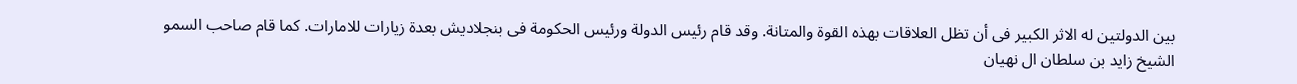بين الدولتين له الاثر الكبير فى أن تظل العلاقات بهذه القوة والمتانة. وقد قام رئيس الدولة ورئيس الحكومة فى بنجلاديش بعدة زيارات للامارات. كما قام صاحب السمو الشيخ زايد بن سلطان ال نهيان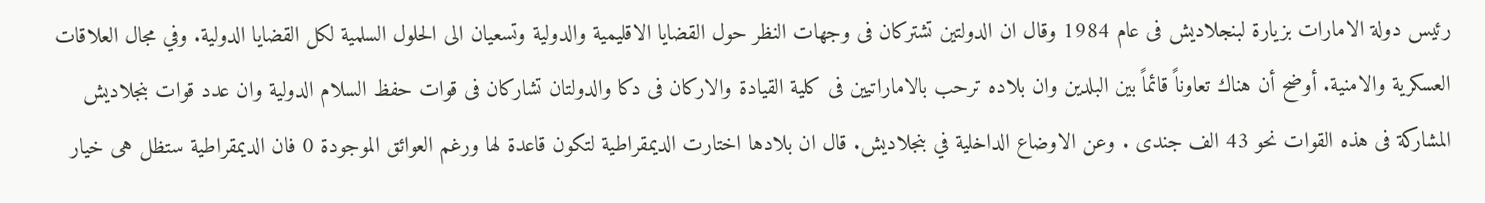رئيس دولة الامارات بزيارة لبنجلاديش فى عام 1984 وقال ان الدولتين تشتركان فى وجهات النظر حول القضايا الاقليمية والدولية وتسعيان الى الحلول السلمية لكل القضايا الدولية. وفي مجال العلاقات العسكرية والامنية. أوضح أن هناك تعاوناً قائماً بين البلدين وان بلاده ترحب بالاماراتيين فى كلية القيادة والاركان فى دكا والدولتان تشاركان فى قوات حفظ السلام الدولية وان عدد قوات بنجلاديش المشاركة فى هذه القوات نحو 43 الف جندى . وعن الاوضاع الداخلية في بنجلاديش. قال ان بلادها اختارت الديمقراطية لتكون قاعدة لها ورغم العوائق الموجودة 0 فان الديمقراطية ستظل هى خيار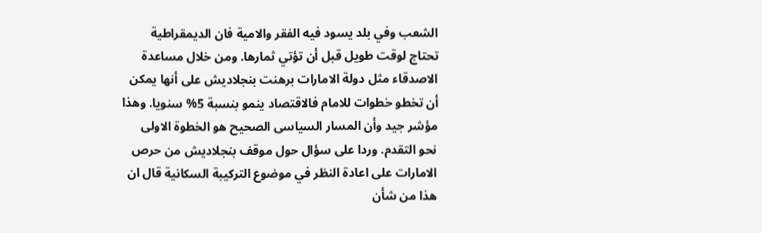الشعب وفي بلد يسود فيه الفقر والامية فان الديمقراطية تحتاج لوقت طويل قبل أن تؤتي ثمارها. ومن خلال مساعدة الاصدقاء مثل دولة الامارات برهنت بنجلاديش على أنها يمكن أن تخطو خطوات للامام فالاقتصاد ينمو بنسبة 5% سنويا. وهذا مؤشر جيد وأن المسار السياسى الصحيح هو الخطوة الاولى نحو التقدم. وردا على سؤال حول موقف بنجلاديش من حرص الامارات على اعادة النظر في موضوع التركيبة السكانية قال ان هذا من شأن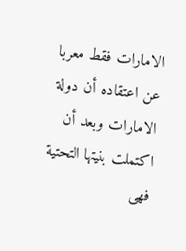الامارات فقط معربا عن اعتقاده أن دولة الامارات وبعد أن اكتملت بنيتها التحتية فهى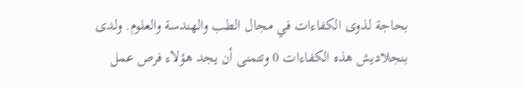بحاجة لذوى الكفاءات في مجال الطب والهندسة والعلوم. ولدى بنجلاديش هذه الكفاءات 0 وتتمنى أن يجد هؤلاء فرص عمل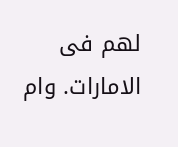لهم فى الامارات. وام